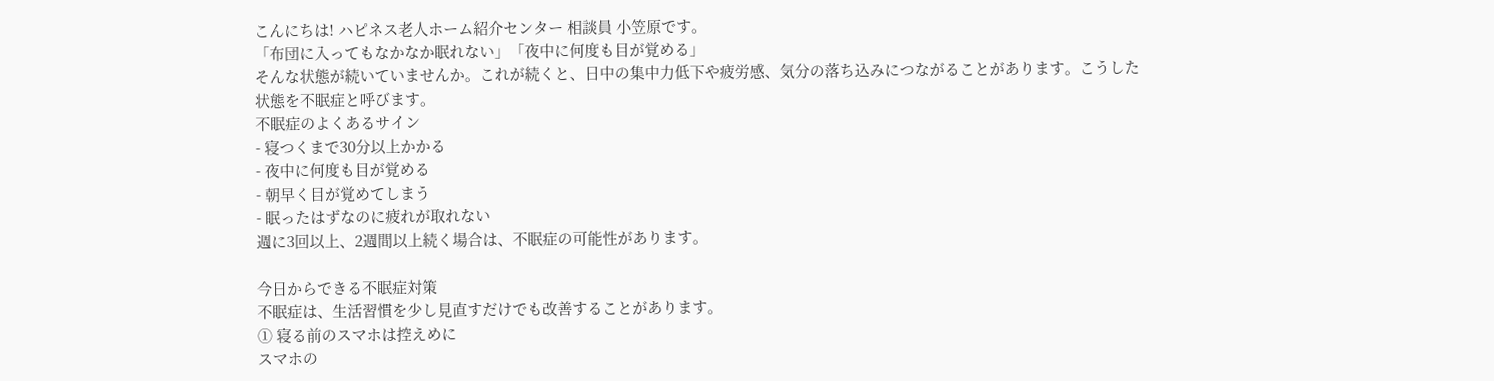こんにちは! ハピネス老人ホーム紹介センター 相談員 小笠原です。
「布団に入ってもなかなか眠れない」「夜中に何度も目が覚める」
そんな状態が続いていませんか。これが続くと、日中の集中力低下や疲労感、気分の落ち込みにつながることがあります。こうした状態を不眠症と呼びます。
不眠症のよくあるサイン
- 寝つくまで30分以上かかる
- 夜中に何度も目が覚める
- 朝早く目が覚めてしまう
- 眠ったはずなのに疲れが取れない
週に3回以上、2週間以上続く場合は、不眠症の可能性があります。

今日からできる不眠症対策
不眠症は、生活習慣を少し見直すだけでも改善することがあります。
① 寝る前のスマホは控えめに
スマホの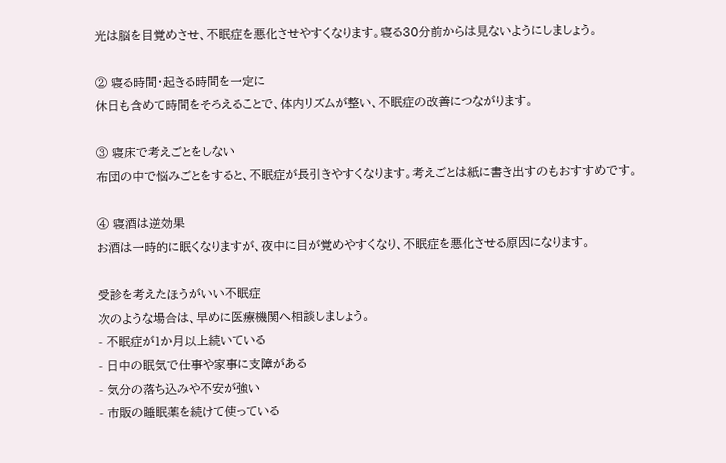光は脳を目覚めさせ、不眠症を悪化させやすくなります。寝る30分前からは見ないようにしましょう。

② 寝る時間・起きる時間を一定に
休日も含めて時間をそろえることで、体内リズムが整い、不眠症の改善につながります。

③ 寝床で考えごとをしない
布団の中で悩みごとをすると、不眠症が長引きやすくなります。考えごとは紙に書き出すのもおすすめです。

④ 寝酒は逆効果
お酒は一時的に眠くなりますが、夜中に目が覚めやすくなり、不眠症を悪化させる原因になります。

受診を考えたほうがいい不眠症
次のような場合は、早めに医療機関へ相談しましょう。
- 不眠症が1か月以上続いている
- 日中の眠気で仕事や家事に支障がある
- 気分の落ち込みや不安が強い
- 市販の睡眠薬を続けて使っている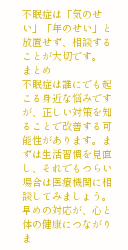不眠症は「気のせい」「年のせい」と放置せず、相談することが大切です。
まとめ
不眠症は誰にでも起こる身近な悩みですが、正しい対策を知ることで改善する可能性があります。まずは生活習慣を見直し、それでもつらい場合は医療機関に相談してみましょう。早めの対応が、心と体の健康につながりま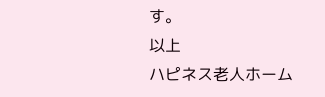す。
以上
ハピネス老人ホーム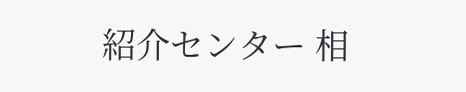紹介センター 相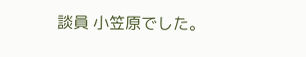談員 小笠原でした。